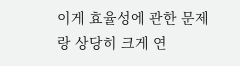이게 효율성에 관한 문제랑 상당히 크게 연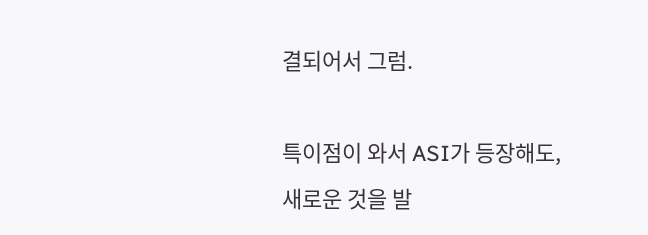결되어서 그럼.

특이점이 와서 ASI가 등장해도, 새로운 것을 발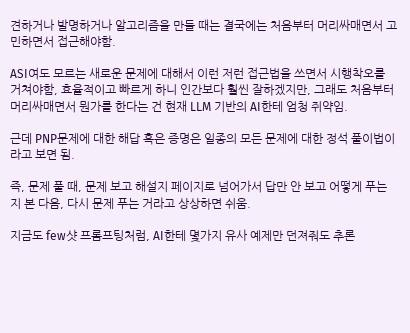견하거나 발명하거나 알고리즘을 만들 때는 결국에는 처음부터 머리싸매면서 고민하면서 접근해야함.

ASI여도 모르는 새로운 문제에 대해서 이런 저런 접근법을 쓰면서 시행착오를 거쳐야함, 효율적이고 빠르게 하니 인간보다 훨씬 잘하겠지만, 그래도 처음부터 머리싸매면서 뭔가를 한다는 건 현재 LLM 기반의 AI한테 엄청 쥐약임.

근데 PNP문제에 대한 해답 혹은 증명은 일종의 모든 문제에 대한 정석 풀이법이라고 보면 됨.

즉, 문제 풀 때, 문제 보고 해설지 페이지로 넘어가서 답만 안 보고 어떻게 푸는지 본 다음, 다시 문제 푸는 거라고 상상하면 쉬움.

지금도 few샷 프롬프팅처럼, AI한테 몇가지 유사 예제만 던져줘도 추론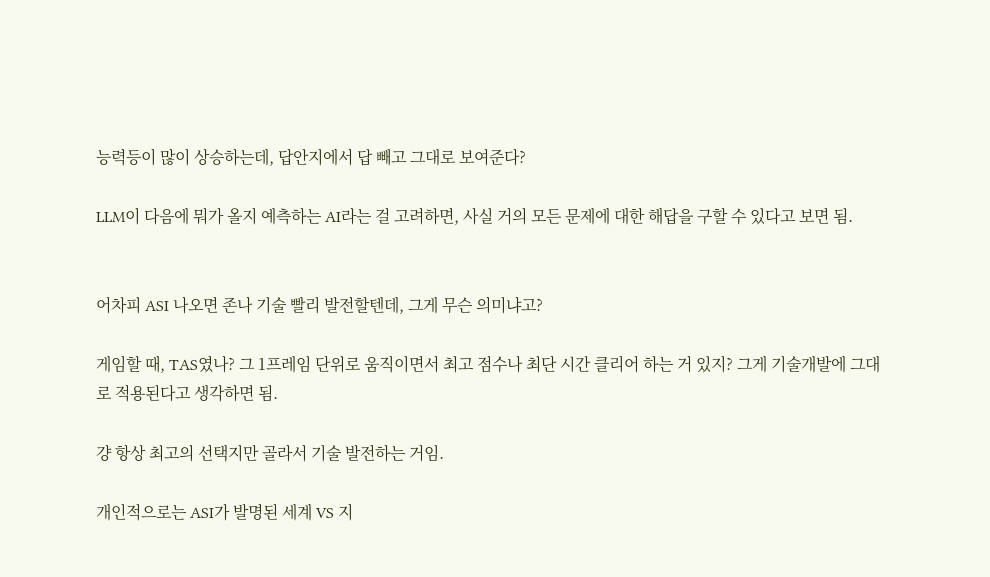능력등이 많이 상승하는데, 답안지에서 답 빼고 그대로 보여준다?

LLM이 다음에 뭐가 올지 예측하는 AI라는 걸 고려하면, 사실 거의 모든 문제에 대한 해답을 구할 수 있다고 보면 됨.


어차피 ASI 나오면 존나 기술 빨리 발전할텐데, 그게 무슨 의미냐고?

게임할 때, TAS였나? 그 1프레임 단위로 움직이면서 최고 점수나 최단 시간 클리어 하는 거 있지? 그게 기술개발에 그대로 적용된다고 생각하면 됨.

걍 항상 최고의 선택지만 골라서 기술 발전하는 거임.

개인적으로는 ASI가 발명된 세계 VS 지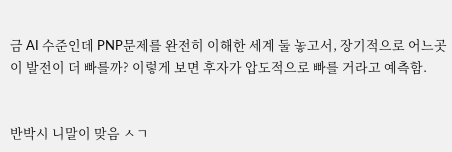금 AI 수준인데 PNP문제를 완전히 이해한 세계 둘 놓고서, 장기적으로 어느곳이 발전이 더 빠를까? 이렇게 보면 후자가 압도적으로 빠를 거라고 예측함.


반박시 니말이 맞음 ㅅㄱ